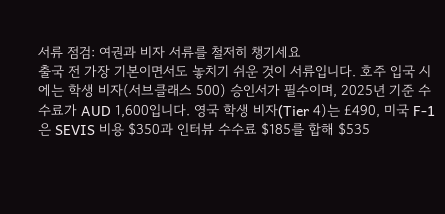서류 점검: 여권과 비자 서류를 철저히 챙기세요
출국 전 가장 기본이면서도 놓치기 쉬운 것이 서류입니다. 호주 입국 시에는 학생 비자(서브클래스 500) 승인서가 필수이며, 2025년 기준 수수료가 AUD 1,600입니다. 영국 학생 비자(Tier 4)는 £490, 미국 F-1은 SEVIS 비용 $350과 인터뷰 수수료 $185를 합해 $535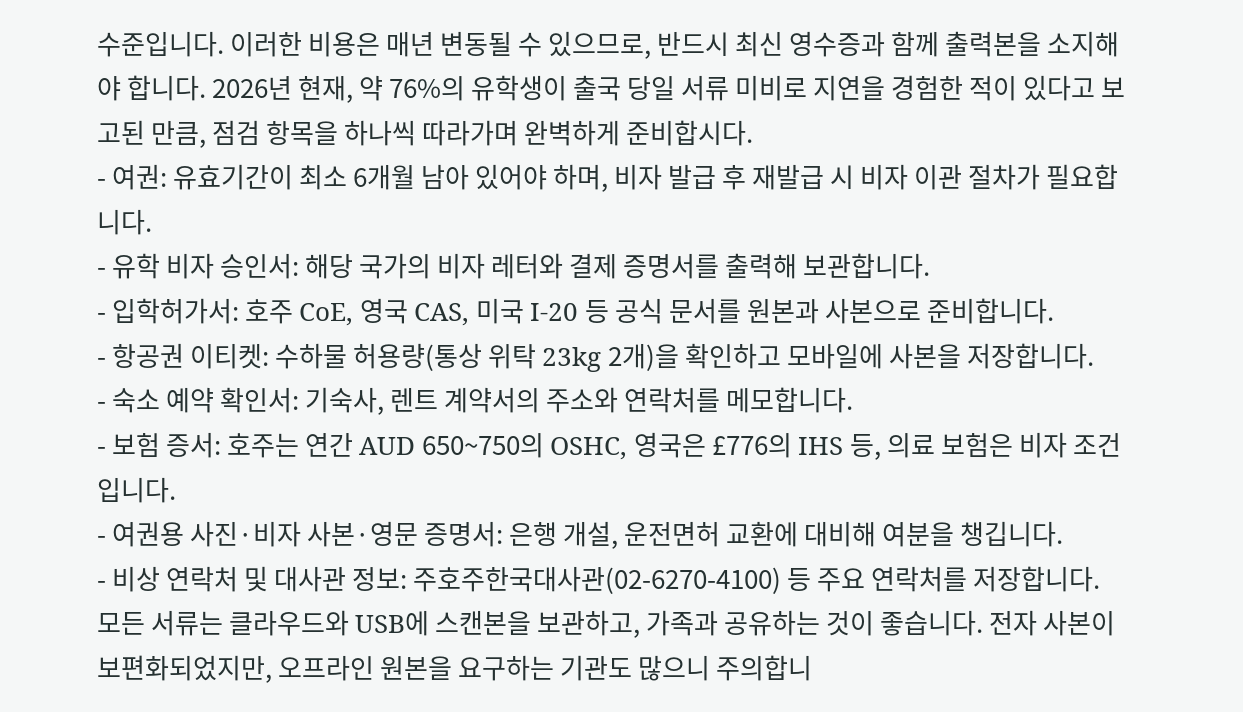수준입니다. 이러한 비용은 매년 변동될 수 있으므로, 반드시 최신 영수증과 함께 출력본을 소지해야 합니다. 2026년 현재, 약 76%의 유학생이 출국 당일 서류 미비로 지연을 경험한 적이 있다고 보고된 만큼, 점검 항목을 하나씩 따라가며 완벽하게 준비합시다.
- 여권: 유효기간이 최소 6개월 남아 있어야 하며, 비자 발급 후 재발급 시 비자 이관 절차가 필요합니다.
- 유학 비자 승인서: 해당 국가의 비자 레터와 결제 증명서를 출력해 보관합니다.
- 입학허가서: 호주 CoE, 영국 CAS, 미국 I-20 등 공식 문서를 원본과 사본으로 준비합니다.
- 항공권 이티켓: 수하물 허용량(통상 위탁 23kg 2개)을 확인하고 모바일에 사본을 저장합니다.
- 숙소 예약 확인서: 기숙사, 렌트 계약서의 주소와 연락처를 메모합니다.
- 보험 증서: 호주는 연간 AUD 650~750의 OSHC, 영국은 £776의 IHS 등, 의료 보험은 비자 조건입니다.
- 여권용 사진·비자 사본·영문 증명서: 은행 개설, 운전면허 교환에 대비해 여분을 챙깁니다.
- 비상 연락처 및 대사관 정보: 주호주한국대사관(02-6270-4100) 등 주요 연락처를 저장합니다.
모든 서류는 클라우드와 USB에 스캔본을 보관하고, 가족과 공유하는 것이 좋습니다. 전자 사본이 보편화되었지만, 오프라인 원본을 요구하는 기관도 많으니 주의합니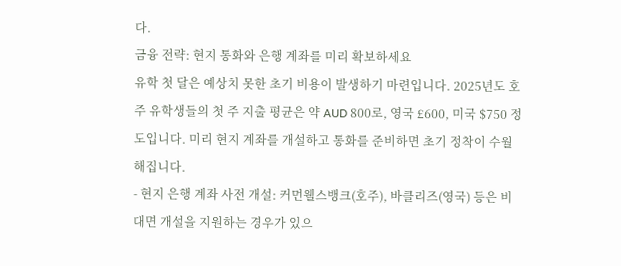다.
금융 전략: 현지 통화와 은행 계좌를 미리 확보하세요
유학 첫 달은 예상치 못한 초기 비용이 발생하기 마련입니다. 2025년도 호주 유학생들의 첫 주 지출 평균은 약 AUD 800로, 영국 £600, 미국 $750 정도입니다. 미리 현지 계좌를 개설하고 통화를 준비하면 초기 정착이 수월해집니다.
- 현지 은행 계좌 사전 개설: 커먼웰스뱅크(호주), 바클리즈(영국) 등은 비대면 개설을 지원하는 경우가 있으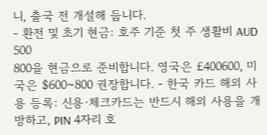니, 출국 전 개설해 둡니다.
- 환전 및 초기 현금: 호주 기준 첫 주 생활비 AUD 500
800을 현금으로 준비합니다. 영국은 £400600, 미국은 $600~800 권장합니다. - 한국 카드 해외 사용 등록: 신용·체크카드는 반드시 해외 사용을 개방하고, PIN 4자리 호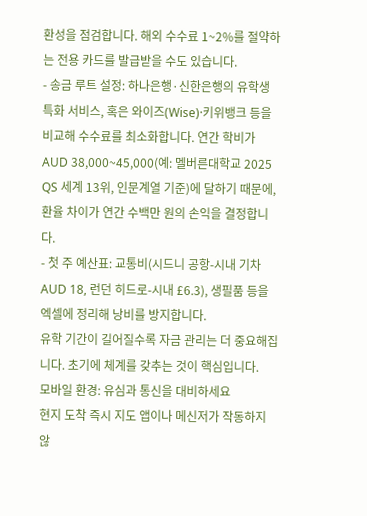환성을 점검합니다. 해외 수수료 1~2%를 절약하는 전용 카드를 발급받을 수도 있습니다.
- 송금 루트 설정: 하나은행·신한은행의 유학생 특화 서비스, 혹은 와이즈(Wise)·키위뱅크 등을 비교해 수수료를 최소화합니다. 연간 학비가 AUD 38,000~45,000(예: 멜버른대학교 2025 QS 세계 13위, 인문계열 기준)에 달하기 때문에, 환율 차이가 연간 수백만 원의 손익을 결정합니다.
- 첫 주 예산표: 교통비(시드니 공항-시내 기차 AUD 18, 런던 히드로-시내 £6.3), 생필품 등을 엑셀에 정리해 낭비를 방지합니다.
유학 기간이 길어질수록 자금 관리는 더 중요해집니다. 초기에 체계를 갖추는 것이 핵심입니다.
모바일 환경: 유심과 통신을 대비하세요
현지 도착 즉시 지도 앱이나 메신저가 작동하지 않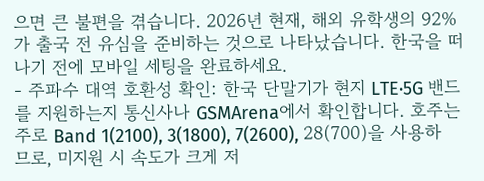으면 큰 불편을 겪습니다. 2026년 현재, 해외 유학생의 92%가 출국 전 유심을 준비하는 것으로 나타났습니다. 한국을 떠나기 전에 모바일 세팅을 완료하세요.
- 주파수 대역 호환성 확인: 한국 단말기가 현지 LTE·5G 밴드를 지원하는지 통신사나 GSMArena에서 확인합니다. 호주는 주로 Band 1(2100), 3(1800), 7(2600), 28(700)을 사용하므로, 미지원 시 속도가 크게 저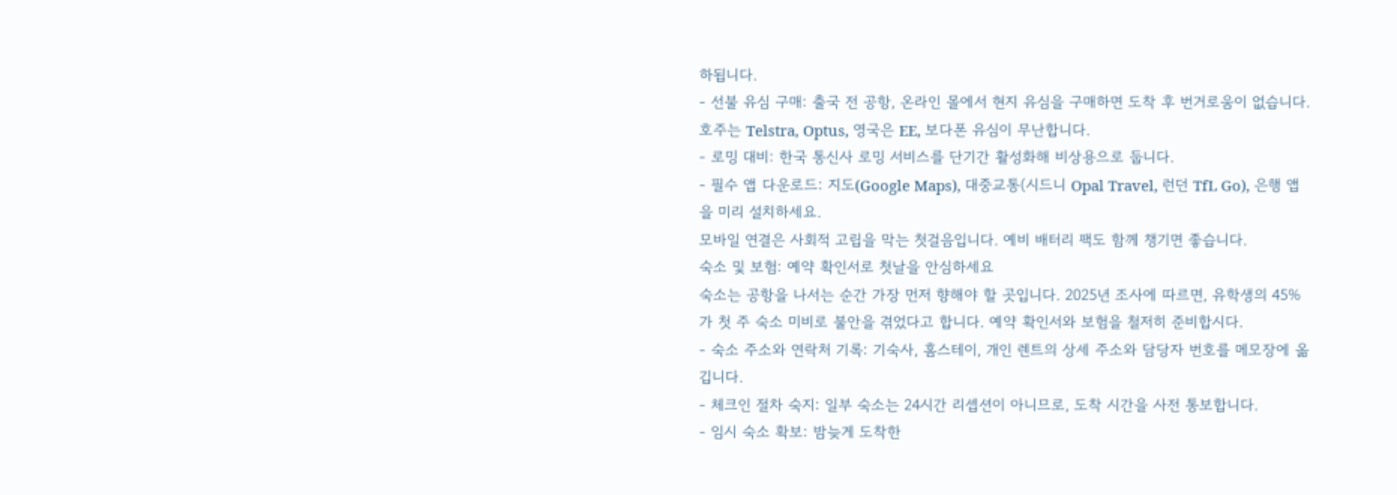하됩니다.
- 선불 유심 구매: 출국 전 공항, 온라인 몰에서 현지 유심을 구매하면 도착 후 번거로움이 없습니다. 호주는 Telstra, Optus, 영국은 EE, 보다폰 유심이 무난합니다.
- 로밍 대비: 한국 통신사 로밍 서비스를 단기간 활성화해 비상용으로 둡니다.
- 필수 앱 다운로드: 지도(Google Maps), 대중교통(시드니 Opal Travel, 런던 TfL Go), 은행 앱을 미리 설치하세요.
모바일 연결은 사회적 고립을 막는 첫걸음입니다. 예비 배터리 팩도 함께 챙기면 좋습니다.
숙소 및 보험: 예약 확인서로 첫날을 안심하세요
숙소는 공항을 나서는 순간 가장 먼저 향해야 할 곳입니다. 2025년 조사에 따르면, 유학생의 45%가 첫 주 숙소 미비로 불안을 겪었다고 합니다. 예약 확인서와 보험을 철저히 준비합시다.
- 숙소 주소와 연락처 기록: 기숙사, 홈스테이, 개인 렌트의 상세 주소와 담당자 번호를 메모장에 옮깁니다.
- 체크인 절차 숙지: 일부 숙소는 24시간 리셉션이 아니므로, 도착 시간을 사전 통보합니다.
- 임시 숙소 확보: 밤늦게 도착한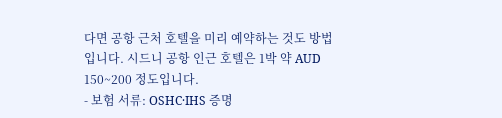다면 공항 근처 호텔을 미리 예약하는 것도 방법입니다. 시드니 공항 인근 호텔은 1박 약 AUD 150~200 정도입니다.
- 보험 서류: OSHC·IHS 증명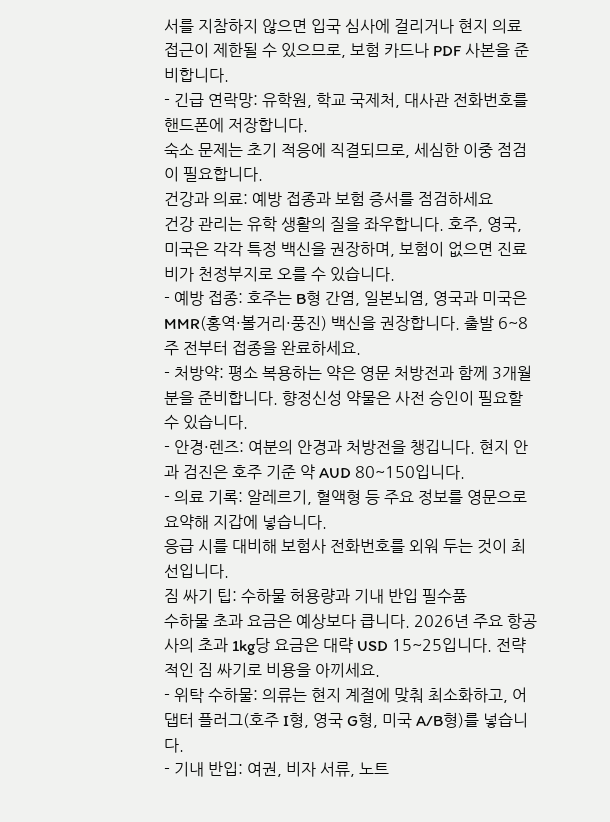서를 지참하지 않으면 입국 심사에 걸리거나 현지 의료 접근이 제한될 수 있으므로, 보험 카드나 PDF 사본을 준비합니다.
- 긴급 연락망: 유학원, 학교 국제처, 대사관 전화번호를 핸드폰에 저장합니다.
숙소 문제는 초기 적응에 직결되므로, 세심한 이중 점검이 필요합니다.
건강과 의료: 예방 접종과 보험 증서를 점검하세요
건강 관리는 유학 생활의 질을 좌우합니다. 호주, 영국, 미국은 각각 특정 백신을 권장하며, 보험이 없으면 진료비가 천정부지로 오를 수 있습니다.
- 예방 접종: 호주는 B형 간염, 일본뇌염, 영국과 미국은 MMR(홍역·볼거리·풍진) 백신을 권장합니다. 출발 6~8주 전부터 접종을 완료하세요.
- 처방약: 평소 복용하는 약은 영문 처방전과 함께 3개월분을 준비합니다. 향정신성 약물은 사전 승인이 필요할 수 있습니다.
- 안경·렌즈: 여분의 안경과 처방전을 챙깁니다. 현지 안과 검진은 호주 기준 약 AUD 80~150입니다.
- 의료 기록: 알레르기, 혈액형 등 주요 정보를 영문으로 요약해 지갑에 넣습니다.
응급 시를 대비해 보험사 전화번호를 외워 두는 것이 최선입니다.
짐 싸기 팁: 수하물 허용량과 기내 반입 필수품
수하물 초과 요금은 예상보다 큽니다. 2026년 주요 항공사의 초과 1kg당 요금은 대략 USD 15~25입니다. 전략적인 짐 싸기로 비용을 아끼세요.
- 위탁 수하물: 의류는 현지 계절에 맞춰 최소화하고, 어댑터 플러그(호주 I형, 영국 G형, 미국 A/B형)를 넣습니다.
- 기내 반입: 여권, 비자 서류, 노트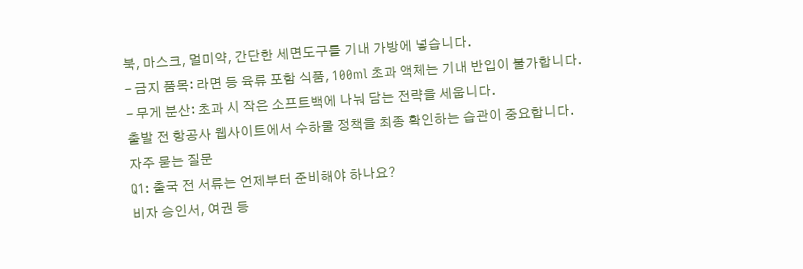북, 마스크, 멀미약, 간단한 세면도구를 기내 가방에 넣습니다.
- 금지 품목: 라면 등 육류 포함 식품, 100ml 초과 액체는 기내 반입이 불가합니다.
- 무게 분산: 초과 시 작은 소프트백에 나눠 담는 전략을 세웁니다.
출발 전 항공사 웹사이트에서 수하물 정책을 최종 확인하는 습관이 중요합니다.
자주 묻는 질문
Q1: 출국 전 서류는 언제부터 준비해야 하나요?
비자 승인서, 여권 등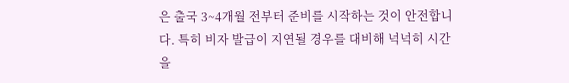은 출국 3~4개월 전부터 준비를 시작하는 것이 안전합니다. 특히 비자 발급이 지연될 경우를 대비해 넉넉히 시간을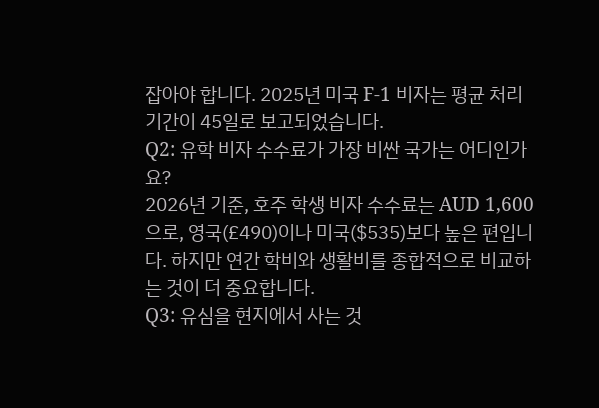잡아야 합니다. 2025년 미국 F-1 비자는 평균 처리 기간이 45일로 보고되었습니다.
Q2: 유학 비자 수수료가 가장 비싼 국가는 어디인가요?
2026년 기준, 호주 학생 비자 수수료는 AUD 1,600으로, 영국(£490)이나 미국($535)보다 높은 편입니다. 하지만 연간 학비와 생활비를 종합적으로 비교하는 것이 더 중요합니다.
Q3: 유심을 현지에서 사는 것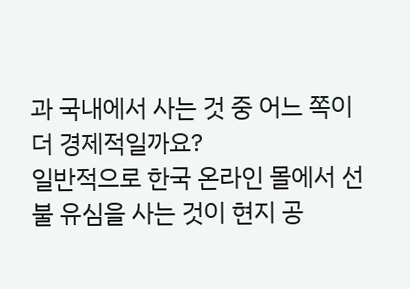과 국내에서 사는 것 중 어느 쪽이 더 경제적일까요?
일반적으로 한국 온라인 몰에서 선불 유심을 사는 것이 현지 공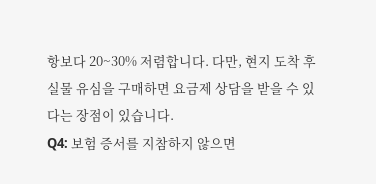항보다 20~30% 저렴합니다. 다만, 현지 도착 후 실물 유심을 구매하면 요금제 상담을 받을 수 있다는 장점이 있습니다.
Q4: 보험 증서를 지참하지 않으면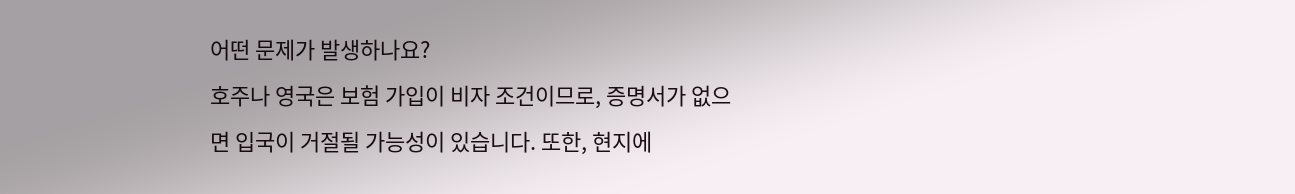어떤 문제가 발생하나요?
호주나 영국은 보험 가입이 비자 조건이므로, 증명서가 없으면 입국이 거절될 가능성이 있습니다. 또한, 현지에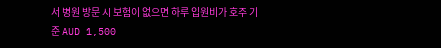서 병원 방문 시 보험이 없으면 하루 입원비가 호주 기준 AUD 1,500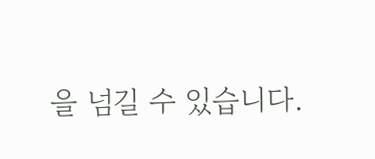을 넘길 수 있습니다.